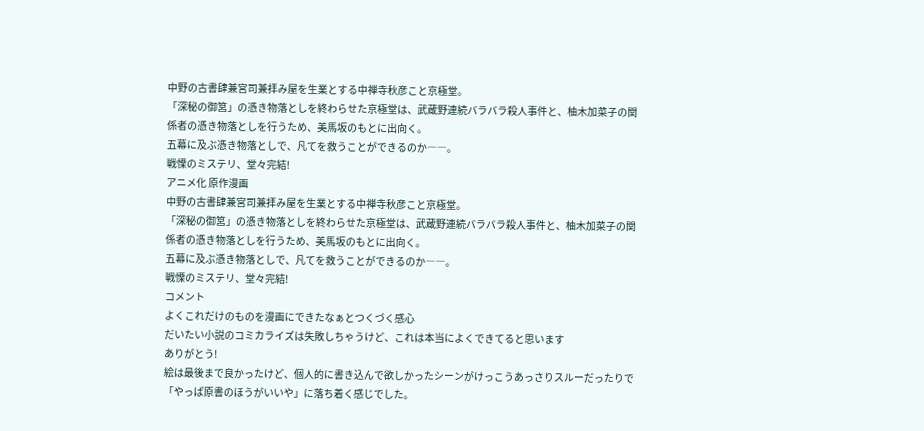中野の古書肆兼宮司兼拝み屋を生業とする中禅寺秋彦こと京極堂。
「深秘の御筥」の憑き物落としを終わらせた京極堂は、武蔵野連続バラバラ殺人事件と、柚木加菜子の関係者の憑き物落としを行うため、美馬坂のもとに出向く。
五幕に及ぶ憑き物落としで、凡てを救うことができるのか――。
戦慄のミステリ、堂々完結!
アニメ化 原作漫画
中野の古書肆兼宮司兼拝み屋を生業とする中禅寺秋彦こと京極堂。
「深秘の御筥」の憑き物落としを終わらせた京極堂は、武蔵野連続バラバラ殺人事件と、柚木加菜子の関係者の憑き物落としを行うため、美馬坂のもとに出向く。
五幕に及ぶ憑き物落としで、凡てを救うことができるのか――。
戦慄のミステリ、堂々完結!
コメント
よくこれだけのものを漫画にできたなぁとつくづく感心
だいたい小説のコミカライズは失敗しちゃうけど、これは本当によくできてると思います
ありがとう!
絵は最後まで良かったけど、個人的に書き込んで欲しかったシーンがけっこうあっさりスルーだったりで「やっぱ原書のほうがいいや」に落ち着く感じでした。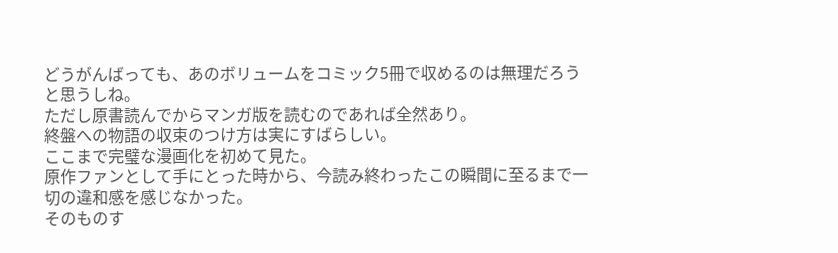どうがんばっても、あのボリュームをコミック5冊で収めるのは無理だろうと思うしね。
ただし原書読んでからマンガ版を読むのであれば全然あり。
終盤への物語の収束のつけ方は実にすばらしい。
ここまで完璧な漫画化を初めて見た。
原作ファンとして手にとった時から、今読み終わったこの瞬間に至るまで一切の違和感を感じなかった。
そのものす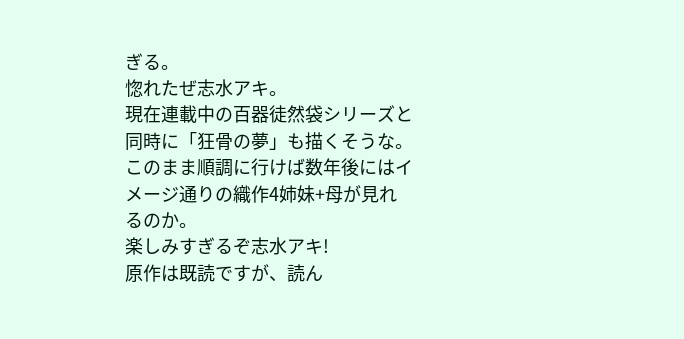ぎる。
惚れたぜ志水アキ。
現在連載中の百器徒然袋シリーズと同時に「狂骨の夢」も描くそうな。
このまま順調に行けば数年後にはイメージ通りの織作4姉妹+母が見れるのか。
楽しみすぎるぞ志水アキ!
原作は既読ですが、読ん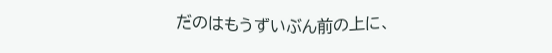だのはもうずいぶん前の上に、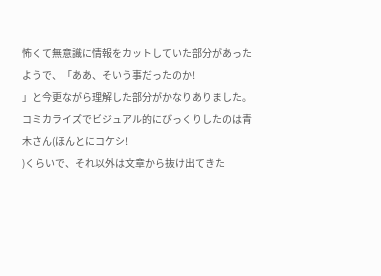怖くて無意識に情報をカットしていた部分があったようで、「ああ、そいう事だったのか!
」と今更ながら理解した部分がかなりありました。
コミカライズでビジュアル的にびっくりしたのは青木さん(ほんとにコケシ!
)くらいで、それ以外は文章から抜け出てきた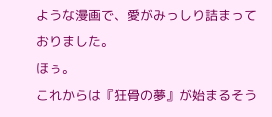ような漫画で、愛がみっしり詰まっておりました。
ほぅ。
これからは『狂骨の夢』が始まるそう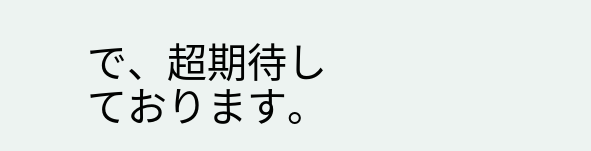で、超期待しております。